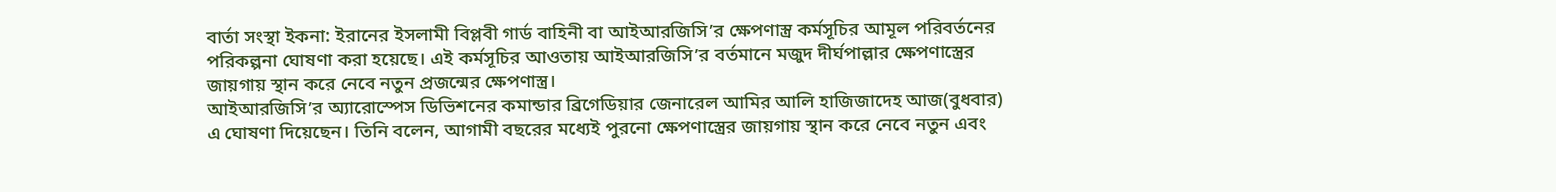বার্তা সংস্থা ইকনা: ইরানের ইসলামী বিপ্লবী গার্ড বাহিনী বা আইআরজিসি’র ক্ষেপণাস্ত্র কর্মসূচির আমূল পরিবর্তনের পরিকল্পনা ঘোষণা করা হয়েছে। এই কর্মসূচির আওতায় আইআরজিসি’র বর্তমানে মজুদ দীর্ঘপাল্লার ক্ষেপণাস্ত্রের জায়গায় স্থান করে নেবে নতুন প্রজন্মের ক্ষেপণাস্ত্র।
আইআরজিসি’র অ্যারোস্পেস ডিভিশনের কমান্ডার ব্রিগেডিয়ার জেনারেল আমির আলি হাজিজাদেহ আজ(বুধবার) এ ঘোষণা দিয়েছেন। তিনি বলেন, আগামী বছরের মধ্যেই পুরনো ক্ষেপণাস্ত্রের জায়গায় স্থান করে নেবে নতুন এবং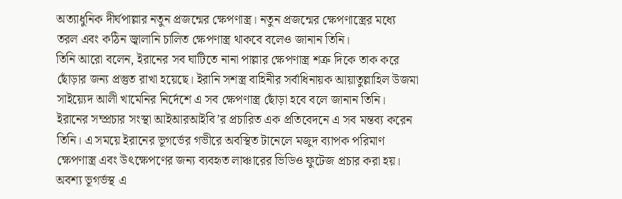অত্যাধুনিক দীর্ঘপাল্লার নতুন প্রজন্মের ক্ষেপণাস্ত্র। নতুন প্রজন্মের ক্ষেপণাস্ত্রের মধ্যে তরল এবং কঠিন জ্বালানি চালিত ক্ষেপণাস্ত্র থাকবে বলেও জানান তিনি।
তিনি আরো বলেন, ইরানের সব ঘাটিতে নানা পাল্লার ক্ষেপণাস্ত্র শত্রু দিকে তাক করে ছোঁড়ার জন্য প্রস্তুত রাখা হয়েছে। ইরানি সশস্ত্র বাহিনীর সর্বাধিনায়ক আয়াতুল্লাহিল উজমা সাইয়্যেদ আলী খামেনির নির্দেশে এ সব ক্ষেপণাস্ত্র ছোঁড়া হবে বলে জানান তিনি।
ইরানের সম্প্রচার সংস্থা আইআরআইবি’র প্রচারিত এক প্রতিবেদনে এ সব মন্তব্য করেন তিনি। এ সময়ে ইরানের ভূগর্ভের গভীরে অবস্থিত টানেলে মজুদ ব্যাপক পরিমাণ ক্ষেপণাস্ত্র এবং উৎক্ষেপণের জন্য ব্যবহৃত লাঞ্চারের ভিডিও ফুটেজ প্রচার করা হয়। অবশ্য ভূগর্ভস্থ এ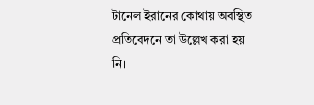টানেল ইরানের কোথায় অবস্থিত প্রতিবেদনে তা উল্লেখ করা হয় নি।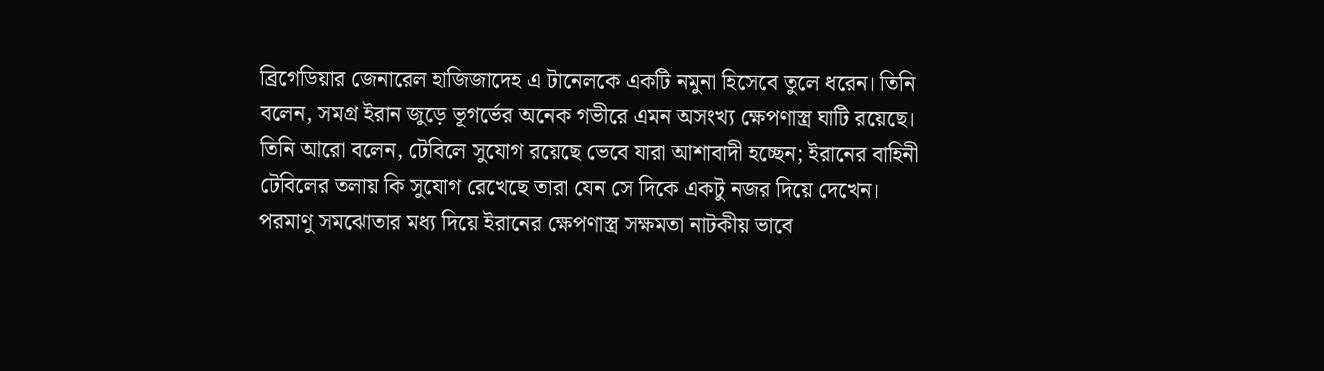ব্রিগেডিয়ার জেনারেল হাজিজাদেহ এ টানেলকে একটি নমুনা হিসেবে তুলে ধরেন। তিনি বলেন, সমগ্র ইরান জুড়ে ভূগর্ভের অনেক গভীরে এমন অসংখ্য ক্ষেপণাস্ত্র ঘাটি রয়েছে।
তিনি আরো বলেন, টেবিলে সুযোগ রয়েছে ভেবে যারা আশাবাদী হচ্ছেন; ইরানের বাহিনী টেবিলের তলায় কি সুযোগ রেখেছে তারা যেন সে দিকে একটু নজর দিয়ে দেখেন।
পরমাণু সমঝোতার মধ্য দিয়ে ইরানের ক্ষেপণাস্ত্র সক্ষমতা নাটকীয় ভাবে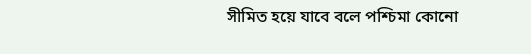সীমিত হয়ে যাবে বলে পশ্চিমা কোনো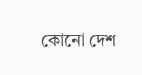কোনো দেশ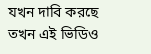যখন দাবি করছে তখন এই ভিডিও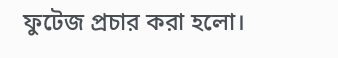ফুটেজ প্রচার করা হলো।